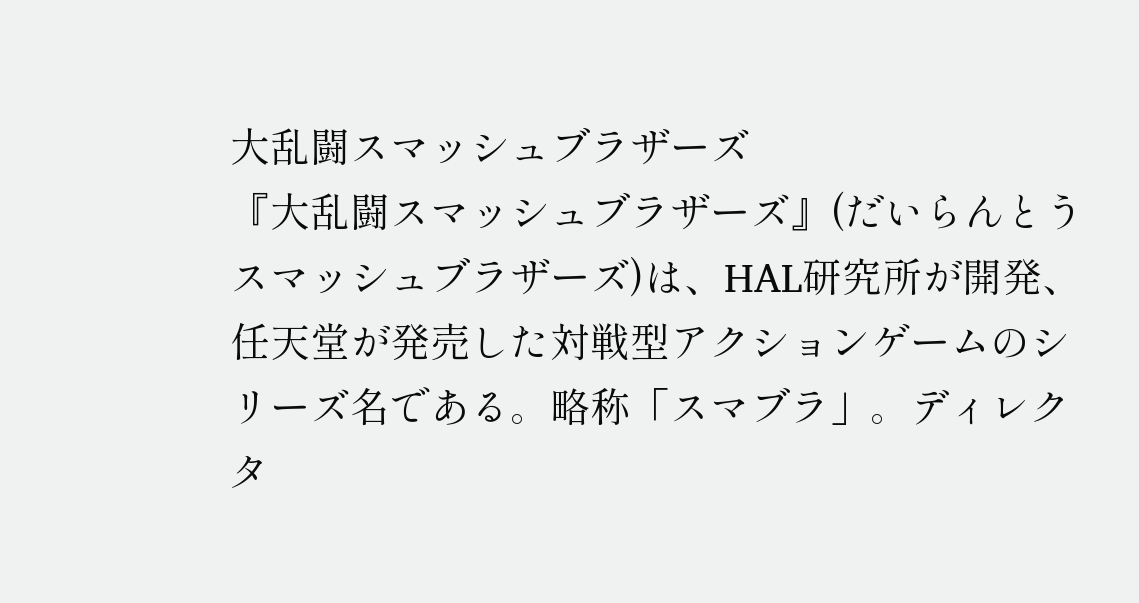大乱闘スマッシュブラザーズ
『大乱闘スマッシュブラザーズ』(だいらんとうスマッシュブラザーズ)は、HAL研究所が開発、任天堂が発売した対戦型アクションゲームのシリーズ名である。略称「スマブラ」。ディレクタ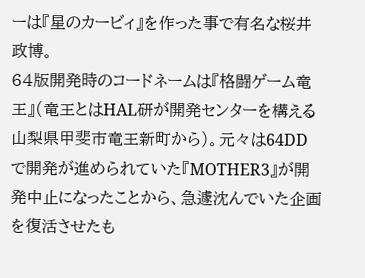ーは『星のカービィ』を作った事で有名な桜井政博。
64版開発時のコードネームは『格闘ゲーム竜王』(竜王とはHAL研が開発センターを構える山梨県甲斐市竜王新町から)。元々は64DDで開発が進められていた『MOTHER3』が開発中止になったことから、急遽沈んでいた企画を復活させたも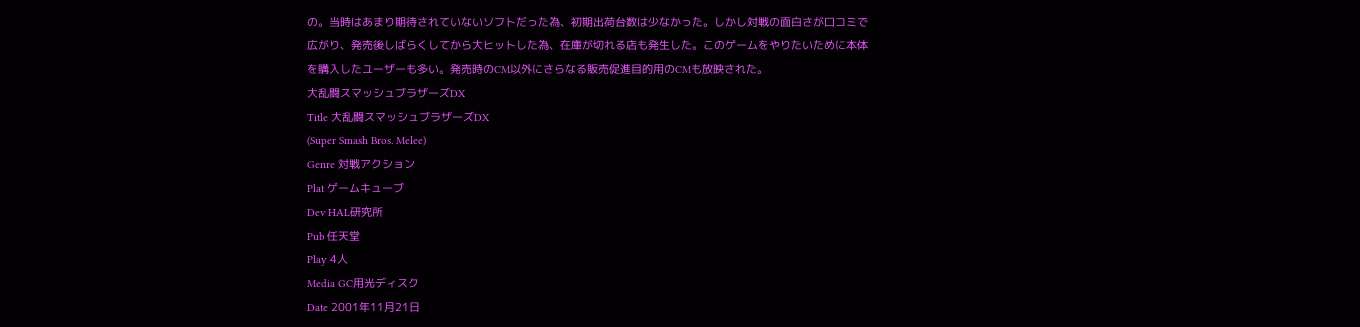の。当時はあまり期待されていないソフトだった為、初期出荷台数は少なかった。しかし対戦の面白さが口コミで広がり、発売後しばらくしてから大ヒットした為、在庫が切れる店も発生した。このゲームをやりたいために本体を購入したユーザーも多い。発売時のCM以外にさらなる販売促進目的用のCMも放映された。
大乱闘スマッシュブラザーズDX
Title 大乱闘スマッシュブラザーズDX
(Super Smash Bros. Melee)
Genre 対戦アクション
Plat ゲームキューブ
Dev HAL研究所
Pub 任天堂
Play 4人
Media GC用光ディスク
Date 2001年11月21日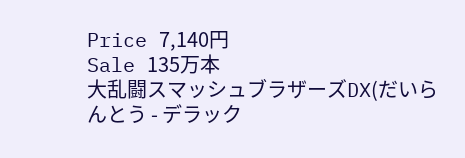Price 7,140円
Sale 135万本
大乱闘スマッシュブラザーズDX(だいらんとう - デラック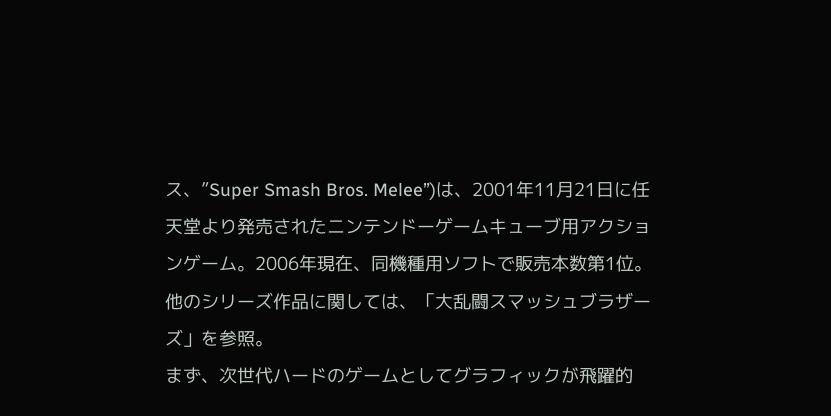ス、”Super Smash Bros. Melee”)は、2001年11月21日に任天堂より発売されたニンテンドーゲームキューブ用アクションゲーム。2006年現在、同機種用ソフトで販売本数第1位。
他のシリーズ作品に関しては、「大乱闘スマッシュブラザーズ」を参照。
まず、次世代ハードのゲームとしてグラフィックが飛躍的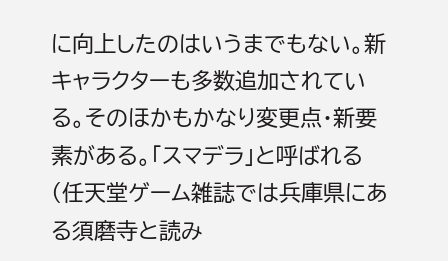に向上したのはいうまでもない。新キャラクターも多数追加されている。そのほかもかなり変更点・新要素がある。「スマデラ」と呼ばれる(任天堂ゲーム雑誌では兵庫県にある須磨寺と読み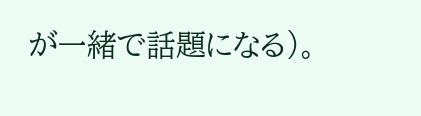が一緒で話題になる)。